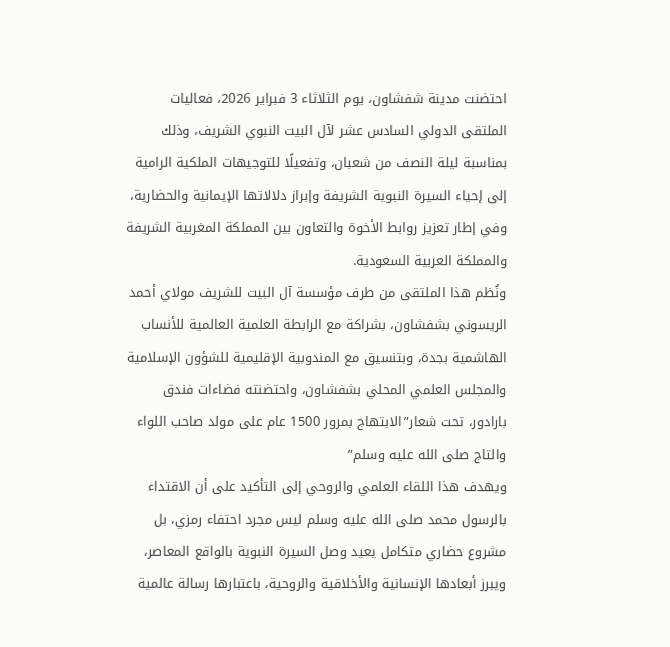احتضنت مدينة شفشاون، يوم الثلاثاء 3 فبراير 2026، فعاليات الملتقى الدولي السادس عشر لآل البيت النبوي الشريف، وذلك بمناسبة ليلة النصف من شعبان، وتفعيلًا للتوجيهات الملكية الرامية إلى إحياء السيرة النبوية الشريفة وإبراز دلالاتها الإيمانية والحضارية، وفي إطار تعزيز روابط الأخوة والتعاون بين المملكة المغربية الشريفة والمملكة العربية السعودية.
ونُظم هذا الملتقى من طرف مؤسسة آل البيت للشريف مولاي أحمد الريسوني بشفشاون، بشراكة مع الرابطة العلمية العالمية للأنساب الهاشمية بجدة، وبتنسيق مع المندوبية الإقليمية للشؤون الإسلامية والمجلس العلمي المحلي بشفشاون، واحتضنته فضاءات فندق بارادور، تحت شعار”الابتهاج بمرور 1500 عام على مولد صاحب اللواء والتاج صلى الله عليه وسلم”
ويهدف هذا اللقاء العلمي والروحي إلى التأكيد على أن الاقتداء بالرسول محمد صلى الله عليه وسلم ليس مجرد احتفاء رمزي، بل مشروع حضاري متكامل يعيد وصل السيرة النبوية بالواقع المعاصر، ويبرز أبعادها الإنسانية والأخلاقية والروحية، باعتبارها رسالة عالمية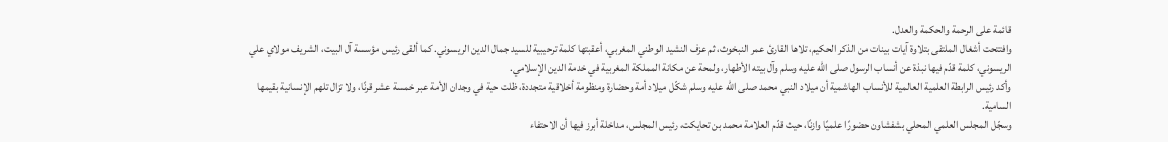قائمة على الرحمة والحكمة والعدل.
وافتتحت أشغال الملتقى بتلاوة آيات بينات من الذكر الحكيم، تلاها القارئ عمر النبخوث، ثم عزف النشيد الوطني المغربي، أعقبتها كلمة ترحيبية للسيد جمال الدين الريسوني. كما ألقى رئيس مؤسسة آل البيت، الشريف مولاي علي الريسوني، كلمة قدّم فيها نبذة عن أنساب الرسول صلى الله عليه وسلم وآل بيته الأطهار، ولمحة عن مكانة المملكة المغربية في خدمة الدين الإسلامي.
وأكد رئيس الرابطة العلمية العالمية للأنساب الهاشمية أن ميلاد النبي محمد صلى الله عليه وسلم شكّل ميلاد أمة وحضارة ومنظومة أخلاقية متجددة، ظلت حية في وجدان الأمة عبر خمسة عشر قرنًا، ولا تزال تلهم الإنسانية بقيمها السامية.
وسجّل المجلس العلمي المحلي بشفشاون حضورًا علميًا وازنًا، حيث قدّم العلامة محمد بن تحايكت، رئيس المجلس، مداخلة أبرز فيها أن الاحتفاء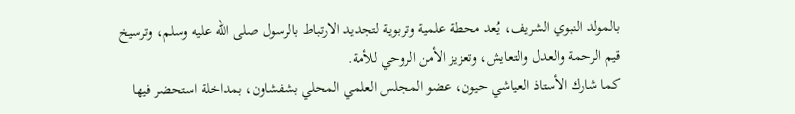بالمولد النبوي الشريف، يُعد محطة علمية وتربوية لتجديد الارتباط بالرسول صلى الله عليه وسلم، وترسيخ قيم الرحمة والعدل والتعايش، وتعزيز الأمن الروحي للأمة.
كما شارك الأستاذ العياشي حيون، عضو المجلس العلمي المحلي بشفشاون، بمداخلة استحضر فيها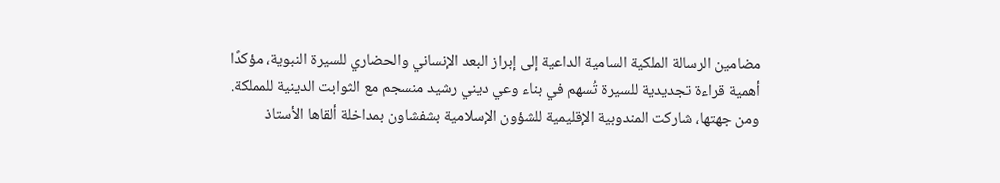مضامين الرسالة الملكية السامية الداعية إلى إبراز البعد الإنساني والحضاري للسيرة النبوية، مؤكدًا أهمية قراءة تجديدية للسيرة تُسهم في بناء وعي ديني رشيد منسجم مع الثوابت الدينية للمملكة.
ومن جهتها، شاركت المندوبية الإقليمية للشؤون الإسلامية بشفشاون بمداخلة ألقاها الأستاذ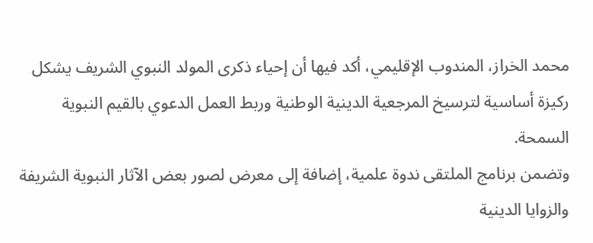محمد الخراز، المندوب الإقليمي، أكد فيها أن إحياء ذكرى المولد النبوي الشريف يشكل ركيزة أساسية لترسيخ المرجعية الدينية الوطنية وربط العمل الدعوي بالقيم النبوية السمحة.
وتضمن برنامج الملتقى ندوة علمية، إضافة إلى معرض لصور بعض الآثار النبوية الشريفة والزوايا الدينية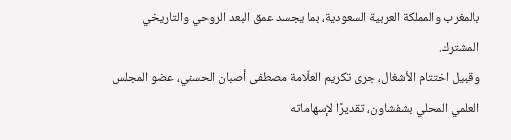بالمغرب والمملكة العربية السعودية، بما يجسد عمق البعد الروحي والتاريخي المشترك.
وقبيل اختتام الأشغال، جرى تكريم العلّامة مصطفى أصبان الحسني، عضو المجلس العلمي المحلي بشفشاون، تقديرًا لإسهاماته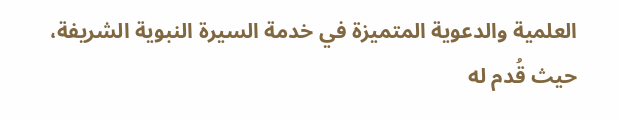العلمية والدعوية المتميزة في خدمة السيرة النبوية الشريفة، حيث قُدم له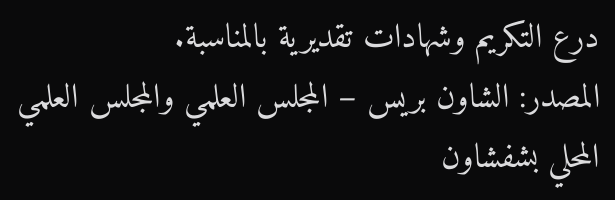درع التكريم وشهادات تقديرية بالمناسبة.
المصدر: الشاون بريس – المجلس العلمي والمجلس العلمي المحلي بشفشاون